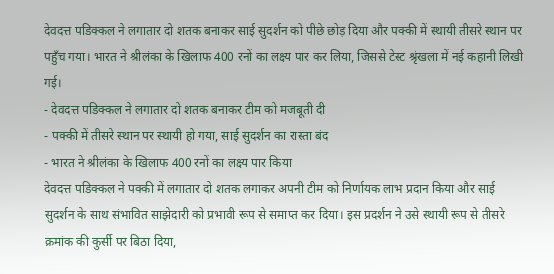देवदत्त पडिक्कल ने लगातार दो शतक बनाकर साई सुदर्शन को पीछे छोड़ दिया और पक्की में स्थायी तीसरे स्थान पर पहुँच गया। भारत ने श्रीलंका के खिलाफ 400 रनों का लक्ष्य पार कर लिया, जिससे टेस्ट श्रृंखला में नई कहानी लिखी गई।
- देवदत्त पडिक्कल ने लगातार दो शतक बनाकर टीम को मजबूती दी
- पक्की में तीसरे स्थान पर स्थायी हो गया, साई सुदर्शन का रास्ता बंद
- भारत ने श्रीलंका के खिलाफ 400 रनों का लक्ष्य पार किया
देवदत्त पडिक्कल ने पक्की में लगातार दो शतक लगाकर अपनी टीम को निर्णायक लाभ प्रदान किया और साई सुदर्शन के साथ संभावित साझेदारी को प्रभावी रूप से समाप्त कर दिया। इस प्रदर्शन ने उसे स्थायी रूप से तीसरे क्रमांक की कुर्सी पर बिठा दिया,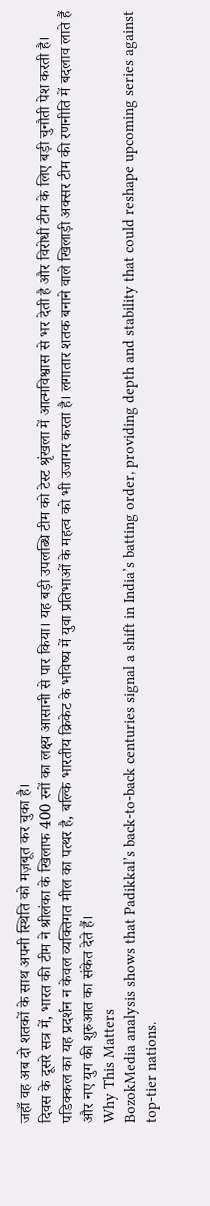जहाँ वह अब दो शतकों के साथ अपनी स्थिति को मज़बूत कर चुका है।
दिवस के दूसरे सत्र में, भारत की टीम ने श्रीलंका के खिलाफ 400 रनों का लक्ष्य आसानी से पार किया। यह बड़ी उपलब्धि टीम को टेस्ट श्रृंखला में आत्मविश्वास से भर देती है और विरोधी टीम के लिए बड़ी चुनौती पेश करती है।
पडिक्कल का यह प्रदर्शन न केवल व्यक्तिगत मील का पत्थर है, बल्कि भारतीय क्रिकेट के भविष्य में युवा प्रतिभाओं के महत्व को भी उजागर करता है। लगातार शतक बनाने वाले खिलाड़ी अक्सर टीम की रणनीति में बदलाव लाते हैं और नए युग की शुरुआत का संकेत देते हैं।
Why This Matters
BozokMedia analysis shows that Padikkal’s back‑to‑back centuries signal a shift in India’s batting order, providing depth and stability that could reshape upcoming series against top‑tier nations.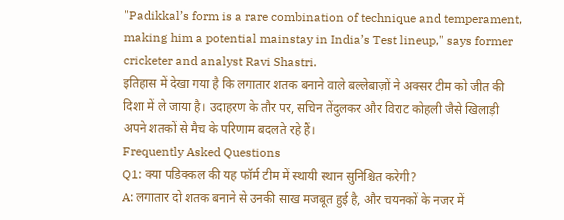"Padikkal’s form is a rare combination of technique and temperament, making him a potential mainstay in India’s Test lineup," says former cricketer and analyst Ravi Shastri.
इतिहास में देखा गया है कि लगातार शतक बनाने वाले बल्लेबाज़ों ने अक्सर टीम को जीत की दिशा में ले जाया है। उदाहरण के तौर पर, सचिन तेंदुलकर और विराट कोहली जैसे खिलाड़ी अपने शतकों से मैच के परिणाम बदलते रहे हैं।
Frequently Asked Questions
Q1: क्या पडिक्कल की यह फॉर्म टीम में स्थायी स्थान सुनिश्चित करेगी?
A: लगातार दो शतक बनाने से उनकी साख मजबूत हुई है, और चयनकों के नजर में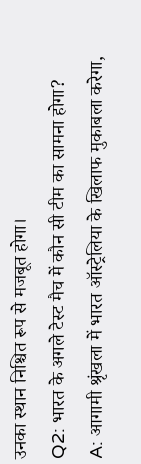उनका स्थान निश्चित रूप से मजबूत होगा।
Q2: भारत के अगले टेस्ट मैच में कौन सी टीम का सामना होगा?
A: आगामी श्रृंखला में भारत ऑस्ट्रेलिया के खिलाफ मुकाबला करेगा,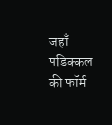जहाँ पडिक्कल की फॉर्म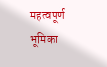महत्वपूर्ण भूमिका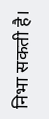निभा सकती है।